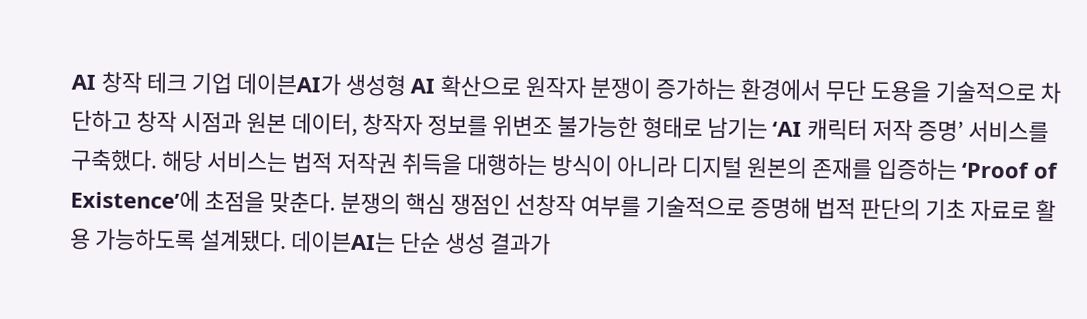AI 창작 테크 기업 데이븐AI가 생성형 AI 확산으로 원작자 분쟁이 증가하는 환경에서 무단 도용을 기술적으로 차단하고 창작 시점과 원본 데이터, 창작자 정보를 위변조 불가능한 형태로 남기는 ‘AI 캐릭터 저작 증명’ 서비스를 구축했다. 해당 서비스는 법적 저작권 취득을 대행하는 방식이 아니라 디지털 원본의 존재를 입증하는 ‘Proof of Existence’에 초점을 맞춘다. 분쟁의 핵심 쟁점인 선창작 여부를 기술적으로 증명해 법적 판단의 기초 자료로 활용 가능하도록 설계됐다. 데이븐AI는 단순 생성 결과가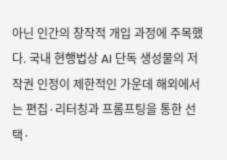아닌 인간의 창작적 개입 과정에 주목했다. 국내 현행법상 AI 단독 생성물의 저작권 인정이 제한적인 가운데 해외에서는 편집·리터칭과 프롬프팅을 통한 선택·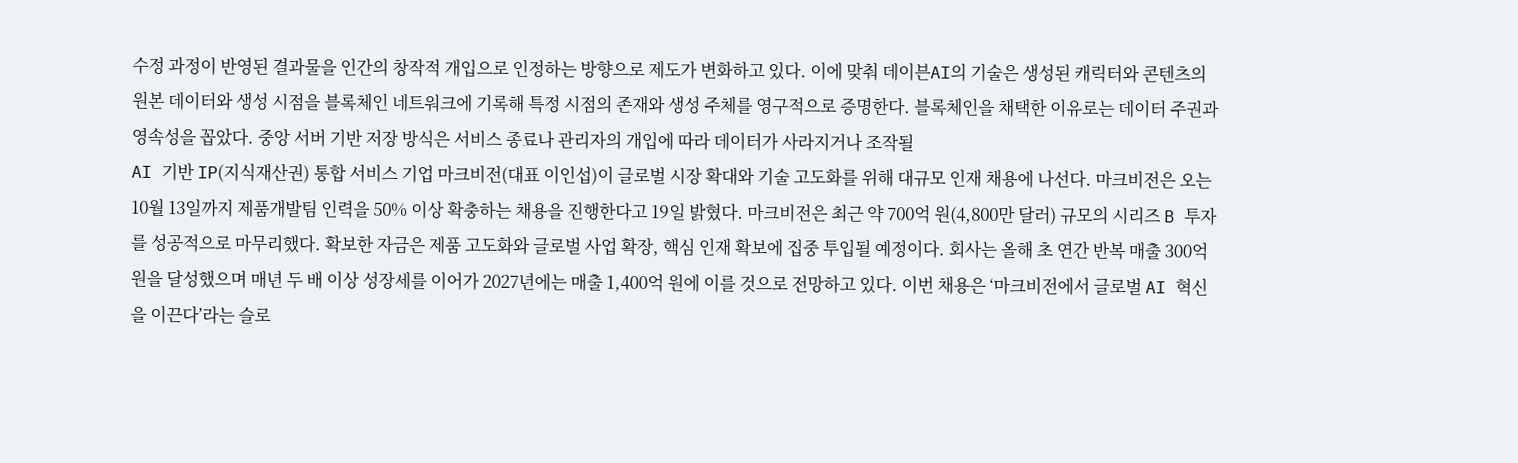수정 과정이 반영된 결과물을 인간의 창작적 개입으로 인정하는 방향으로 제도가 변화하고 있다. 이에 맞춰 데이븐AI의 기술은 생성된 캐릭터와 콘텐츠의 원본 데이터와 생성 시점을 블록체인 네트워크에 기록해 특정 시점의 존재와 생성 주체를 영구적으로 증명한다. 블록체인을 채택한 이유로는 데이터 주권과 영속성을 꼽았다. 중앙 서버 기반 저장 방식은 서비스 종료나 관리자의 개입에 따라 데이터가 사라지거나 조작될
AI 기반 IP(지식재산권) 통합 서비스 기업 마크비전(대표 이인섭)이 글로벌 시장 확대와 기술 고도화를 위해 대규모 인재 채용에 나선다. 마크비전은 오는 10월 13일까지 제품개발팀 인력을 50% 이상 확충하는 채용을 진행한다고 19일 밝혔다. 마크비전은 최근 약 700억 원(4,800만 달러) 규모의 시리즈 B 투자를 성공적으로 마무리했다. 확보한 자금은 제품 고도화와 글로벌 사업 확장, 핵심 인재 확보에 집중 투입될 예정이다. 회사는 올해 초 연간 반복 매출 300억 원을 달성했으며 매년 두 배 이상 성장세를 이어가 2027년에는 매출 1,400억 원에 이를 것으로 전망하고 있다. 이번 채용은 ‘마크비전에서 글로벌 AI 혁신을 이끈다’라는 슬로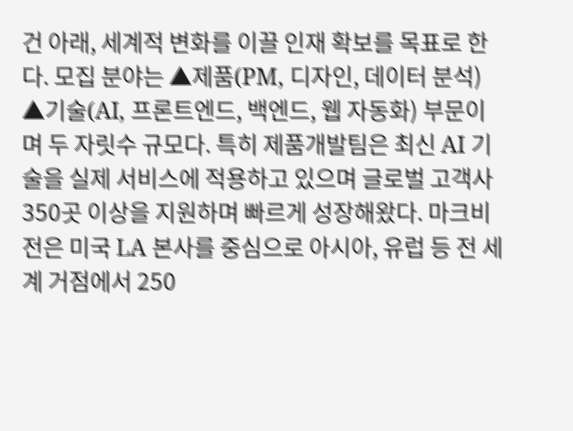건 아래, 세계적 변화를 이끌 인재 확보를 목표로 한다. 모집 분야는 ▲제품(PM, 디자인, 데이터 분석) ▲기술(AI, 프론트엔드, 백엔드, 웹 자동화) 부문이며 두 자릿수 규모다. 특히 제품개발팀은 최신 AI 기술을 실제 서비스에 적용하고 있으며 글로벌 고객사 350곳 이상을 지원하며 빠르게 성장해왔다. 마크비전은 미국 LA 본사를 중심으로 아시아, 유럽 등 전 세계 거점에서 250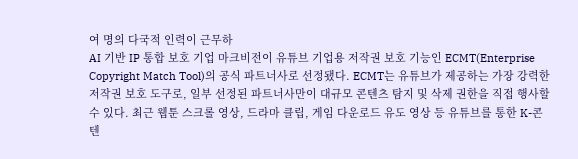여 명의 다국적 인력이 근무하
AI 기반 IP 통합 보호 기업 마크비전이 유튜브 기업용 저작권 보호 기능인 ECMT(Enterprise Copyright Match Tool)의 공식 파트너사로 선정됐다. ECMT는 유튜브가 제공하는 가장 강력한 저작권 보호 도구로, 일부 선정된 파트너사만이 대규모 콘텐츠 탐지 및 삭제 권한을 직접 행사할 수 있다. 최근 웹툰 스크롤 영상, 드라마 클립, 게임 다운로드 유도 영상 등 유튜브를 통한 K-콘텐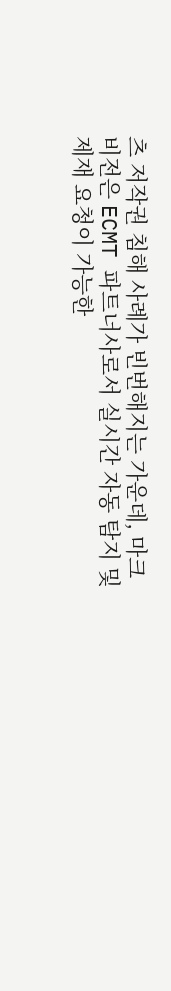츠 저작권 침해 사례가 빈번해지는 가운데, 마크비전은 ECMT 파트너사로서 실시간 자동 탐지 및 제재 요청이 가능한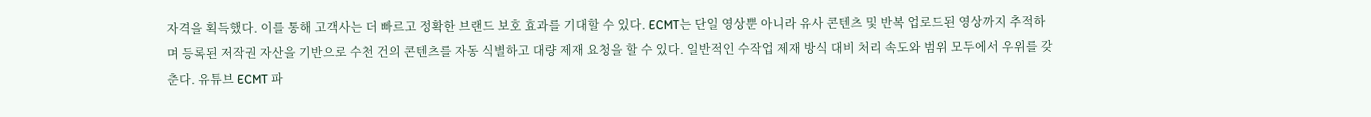자격을 획득했다. 이를 통해 고객사는 더 빠르고 정확한 브랜드 보호 효과를 기대할 수 있다. ECMT는 단일 영상뿐 아니라 유사 콘텐츠 및 반복 업로드된 영상까지 추적하며 등록된 저작권 자산을 기반으로 수천 건의 콘텐츠를 자동 식별하고 대량 제재 요청을 할 수 있다. 일반적인 수작업 제재 방식 대비 처리 속도와 범위 모두에서 우위를 갖춘다. 유튜브 ECMT 파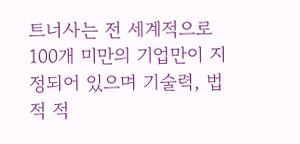트너사는 전 세계적으로 100개 미만의 기업만이 지정되어 있으며 기술력, 법적 적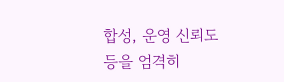합성, 운영 신뢰도 등을 엄격히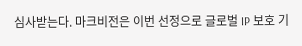심사받는다. 마크비전은 이번 선정으로 글로벌 IP 보호 기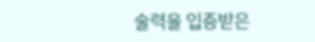술력을 입증받은